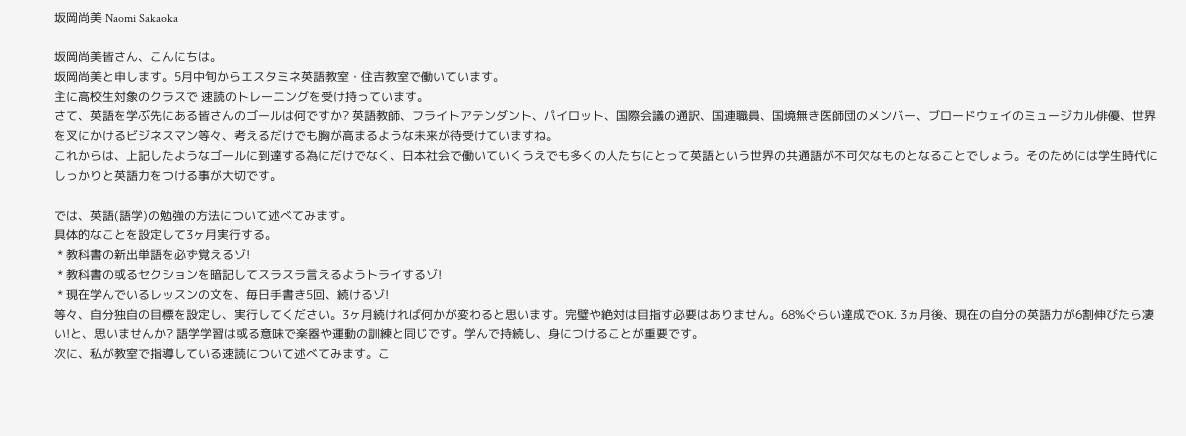坂岡尚美 Naomi Sakaoka

坂岡尚美皆さん、こんにちは。
坂岡尚美と申します。5月中旬からエスタミネ英語教室・住吉教室で働いています。
主に高校生対象のクラスで 速読のトレーニングを受け持っています。
さて、英語を学ぶ先にある皆さんのゴールは何ですか? 英語教師、フライトアテンダント、パイロット、国際会議の通訳、国連職員、国境無き医師団のメンバー、ブロードウェイのミュージカル俳優、世界を叉にかけるビジネスマン等々、考えるだけでも胸が高まるような未来が待受けていますね。
これからは、上記したようなゴールに到達する為にだけでなく、日本社会で働いていくうえでも多くの人たちにとって英語という世界の共通語が不可欠なものとなることでしょう。そのためには学生時代にしっかりと英語力をつける事が大切です。

では、英語(語学)の勉強の方法について述べてみます。
具体的なことを設定して3ヶ月実行する。
 * 教科書の新出単語を必ず覚えるゾ!
 * 教科書の或るセクションを暗記してスラスラ言えるようトライするゾ!
 * 現在学んでいるレッスンの文を、毎日手書き5回、続けるゾ!
等々、自分独自の目標を設定し、実行してください。3ヶ月続ければ何かが変わると思います。完璧や絶対は目指す必要はありません。68%ぐらい達成でOK. 3ヵ月後、現在の自分の英語力が6割伸びたら凄い!と、思いませんか? 語学学習は或る意味で楽器や運動の訓練と同じです。学んで持続し、身につけることが重要です。
次に、私が教室で指導している速読について述べてみます。こ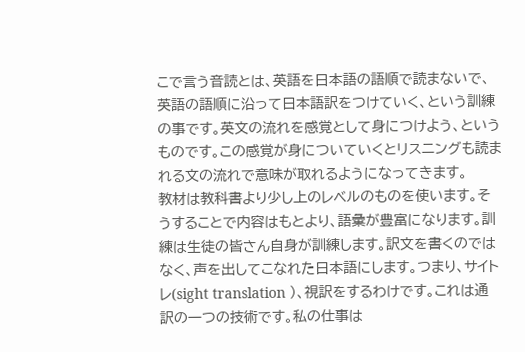こで言う音読とは、英語を日本語の語順で読まないで、英語の語順に沿って日本語訳をつけていく、という訓練の事です。英文の流れを感覚として身につけよう、というものです。この感覚が身についていくとリスニングも読まれる文の流れで意味が取れるようになってきます。
教材は教科書より少し上のレベルのものを使います。そうすることで内容はもとより、語彙が豊富になります。訓練は生徒の皆さん自身が訓練します。訳文を書くのではなく、声を出してこなれた日本語にします。つまり、サイトレ(sight translation )、視訳をするわけです。これは通訳の一つの技術です。私の仕事は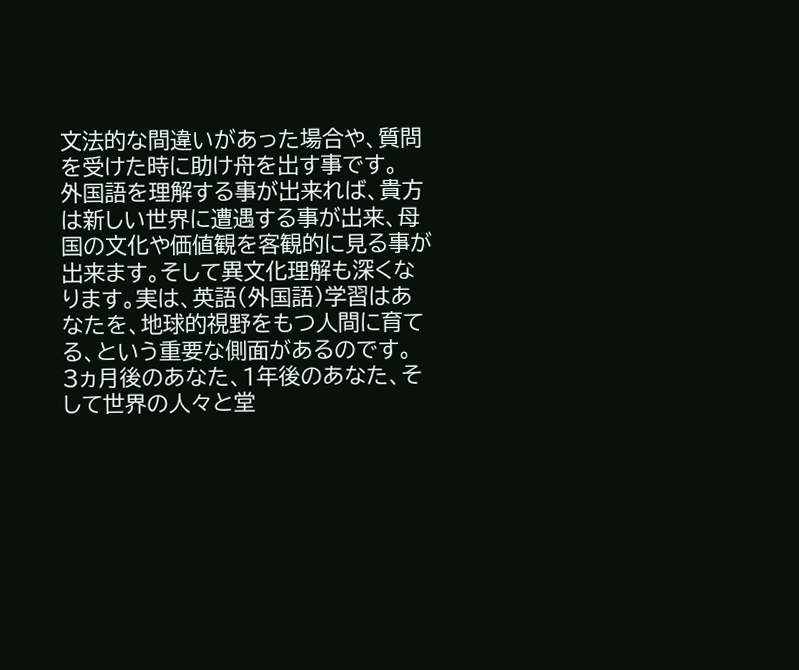文法的な間違いがあった場合や、質問を受けた時に助け舟を出す事です。
外国語を理解する事が出来れば、貴方は新しい世界に遭遇する事が出来、母国の文化や価値観を客観的に見る事が出来ます。そして異文化理解も深くなります。実は、英語(外国語)学習はあなたを、地球的視野をもつ人間に育てる、という重要な側面があるのです。
3ヵ月後のあなた、1年後のあなた、そして世界の人々と堂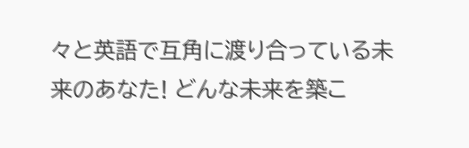々と英語で互角に渡り合っている未来のあなた! どんな未来を築こ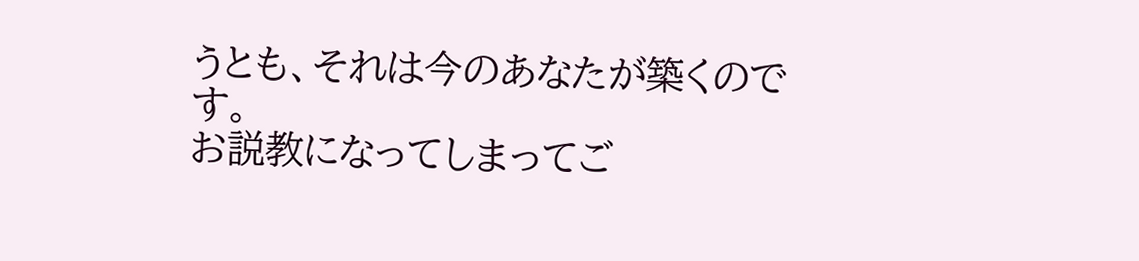うとも、それは今のあなたが築くのです。
お説教になってしまってご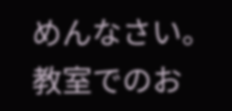めんなさい。教室でのお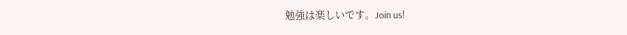勉強は楽しいです。Join us!